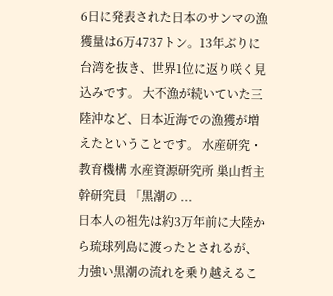6日に発表された日本のサンマの漁獲量は6万4737トン。13年ぶりに台湾を抜き、世界1位に返り咲く見込みです。 大不漁が続いていた三陸沖など、日本近海での漁獲が増えたということです。 水産研究・教育機構 水産資源研究所 巣山哲主幹研究員 「黒潮の ...
日本人の祖先は約3万年前に大陸から琉球列島に渡ったとされるが、力強い黒潮の流れを乗り越えるこ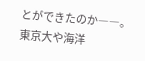とができたのか――。東京大や海洋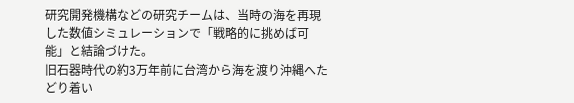研究開発機構などの研究チームは、当時の海を再現した数値シミュレーションで「戦略的に挑めば可能」と結論づけた。
旧石器時代の約3万年前に台湾から海を渡り沖縄へたどり着い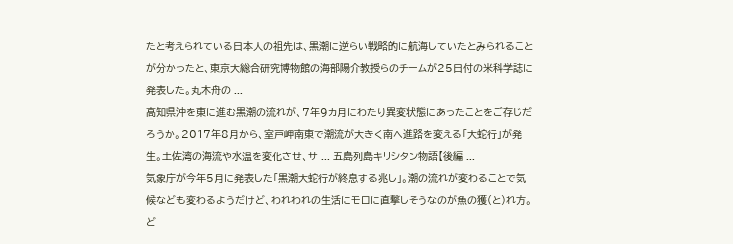たと考えられている日本人の祖先は、黒潮に逆らい戦略的に航海していたとみられることが分かったと、東京大総合研究博物館の海部陽介教授らのチームが25日付の米科学誌に発表した。丸木舟の ...
高知県沖を東に進む黒潮の流れが、7年9カ月にわたり異変状態にあったことをご存じだろうか。2017年8月から、室戸岬南東で潮流が大きく南へ進路を変える「大蛇行」が発生。土佐湾の海流や水温を変化させ、サ ... 五島列島キリシタン物語【後編 ...
気象庁が今年5月に発表した「黒潮大蛇行が終息する兆し」。潮の流れが変わることで気候なども変わるようだけど、われわれの生活にモロに直撃しそうなのが魚の獲(と)れ方。ど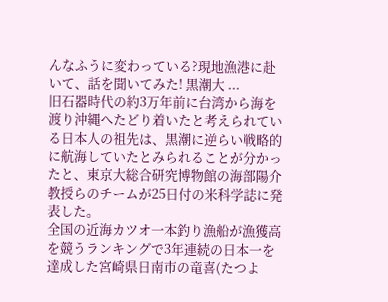んなふうに変わっている?現地漁港に赴いて、話を聞いてみた! 黒潮大 ...
旧石器時代の約3万年前に台湾から海を渡り沖縄へたどり着いたと考えられている日本人の祖先は、黒潮に逆らい戦略的に航海していたとみられることが分かったと、東京大総合研究博物館の海部陽介教授らのチームが25日付の米科学誌に発表した。
全国の近海カツオ一本釣り漁船が漁獲高を競うランキングで3年連続の日本一を達成した宮崎県日南市の竜喜(たつよ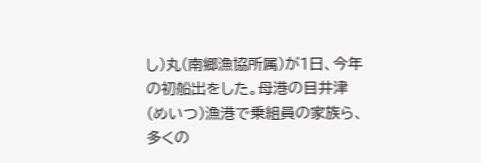し)丸(南郷漁協所属)が1日、今年の初船出をした。母港の目井津(めいつ)漁港で乗組員の家族ら、多くの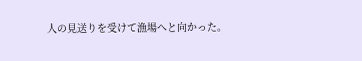人の見送りを受けて漁場へと向かった。